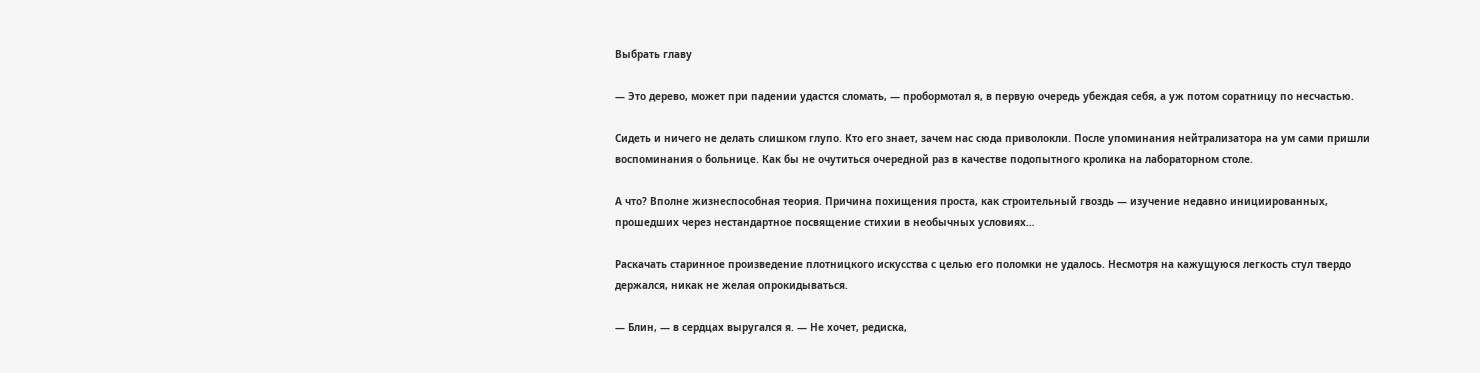Выбрать главу

— Это дерево, может при падении удастся сломать, — пробормотал я, в первую очередь убеждая себя, а уж потом соратницу по несчастью.

Сидеть и ничего не делать слишком глупо. Кто его знает, зачем нас сюда приволокли. После упоминания нейтрализатора на ум сами пришли воспоминания о больнице. Как бы не очутиться очередной раз в качестве подопытного кролика на лабораторном столе.

А что? Вполне жизнеспособная теория. Причина похищения проста, как строительный гвоздь — изучение недавно инициированных, прошедших через нестандартное посвящение стихии в необычных условиях…

Раскачать старинное произведение плотницкого искусства с целью его поломки не удалось. Несмотря на кажущуюся легкость стул твердо держался, никак не желая опрокидываться.

— Блин, — в сердцах выругался я. — Не хочет, редиска,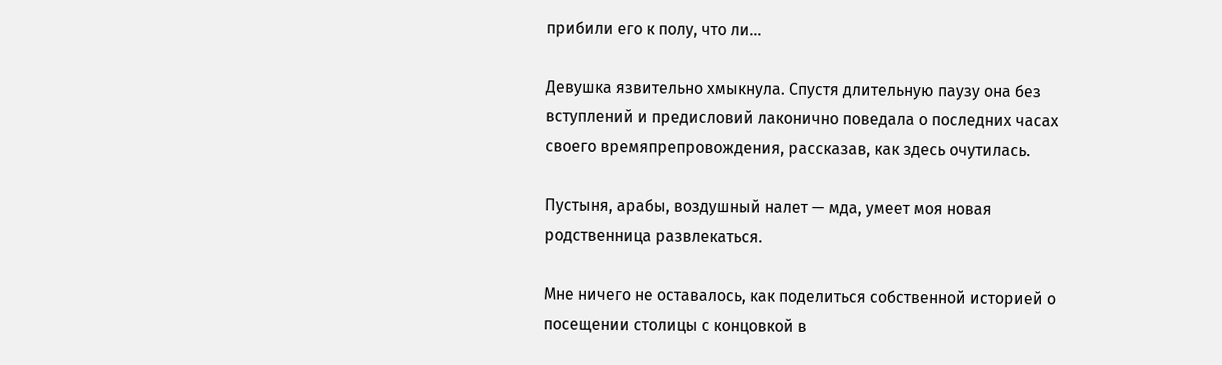прибили его к полу, что ли…

Девушка язвительно хмыкнула. Спустя длительную паузу она без вступлений и предисловий лаконично поведала о последних часах своего времяпрепровождения, рассказав, как здесь очутилась.

Пустыня, арабы, воздушный налет — мда, умеет моя новая родственница развлекаться.

Мне ничего не оставалось, как поделиться собственной историей о посещении столицы с концовкой в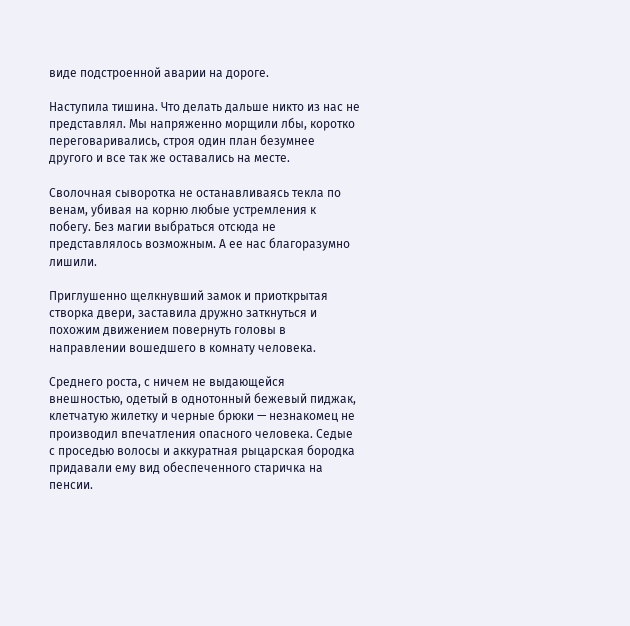виде подстроенной аварии на дороге.

Наступила тишина. Что делать дальше никто из нас не представлял. Мы напряженно морщили лбы, коротко переговаривались, строя один план безумнее другого и все так же оставались на месте.

Сволочная сыворотка не останавливаясь текла по венам, убивая на корню любые устремления к побегу. Без магии выбраться отсюда не представлялось возможным. А ее нас благоразумно лишили.

Приглушенно щелкнувший замок и приоткрытая створка двери, заставила дружно заткнуться и похожим движением повернуть головы в направлении вошедшего в комнату человека.

Среднего роста, с ничем не выдающейся внешностью, одетый в однотонный бежевый пиджак, клетчатую жилетку и черные брюки — незнакомец не производил впечатления опасного человека. Седые с проседью волосы и аккуратная рыцарская бородка придавали ему вид обеспеченного старичка на пенсии.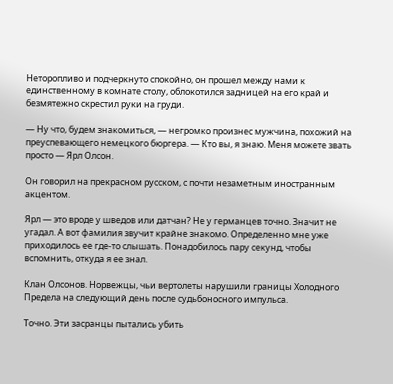Неторопливо и подчеркнуто спокойно, он прошел между нами к единственному в комнате столу, облокотился задницей на его край и безмятежно скрестил руки на груди.

— Ну что, будем знакомиться, — негромко произнес мужчина, похожий на преуспевающего немецкого бюргера. — Кто вы, я знаю. Меня можете звать просто — Ярл Олсон.

Он говорил на прекрасном русском, с почти незаметным иностранным акцентом.

Ярл — это вроде у шведов или датчан? Не у германцев точно. Значит не угадал. А вот фамилия звучит крайне знакомо. Определенно мне уже приходилось ее где-то слышать. Понадобилось пару секунд, чтобы вспомнить, откуда я ее знал.

Клан Олсонов. Норвежцы, чьи вертолеты нарушили границы Холодного Предела на следующий день после судьбоносного импульса.

Точно. Эти засранцы пытались убить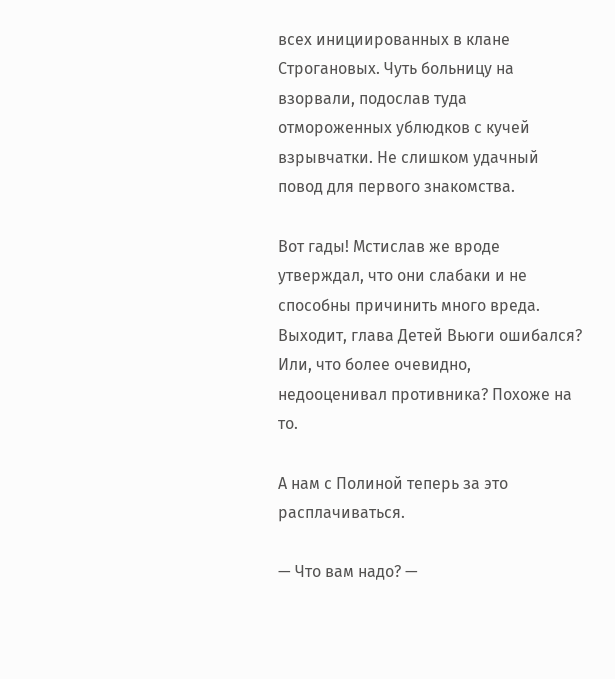всех инициированных в клане Строгановых. Чуть больницу на взорвали, подослав туда отмороженных ублюдков с кучей взрывчатки. Не слишком удачный повод для первого знакомства.

Вот гады! Мстислав же вроде утверждал, что они слабаки и не способны причинить много вреда. Выходит, глава Детей Вьюги ошибался? Или, что более очевидно, недооценивал противника? Похоже на то.

А нам с Полиной теперь за это расплачиваться.

— Что вам надо? —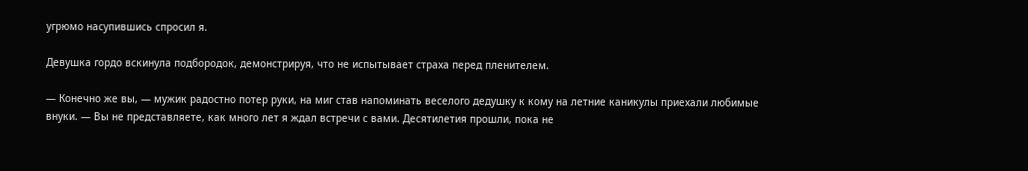угрюмо насупившись спросил я.

Девушка гордо вскинула подбородок, демонстрируя, что не испытывает страха перед пленителем.

— Конечно же вы, — мужик радостно потер руки, на миг став напоминать веселого дедушку к кому на летние каникулы приехали любимые внуки. — Вы не представляете, как много лет я ждал встречи с вами. Десятилетия прошли, пока не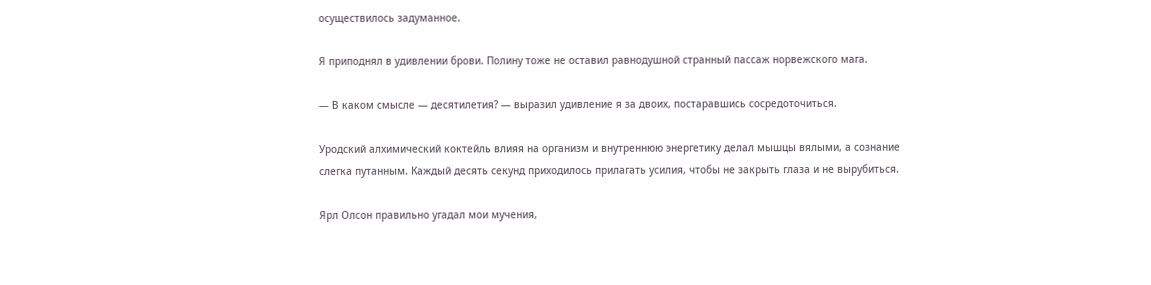осуществилось задуманное.

Я приподнял в удивлении брови. Полину тоже не оставил равнодушной странный пассаж норвежского мага.

— В каком смысле — десятилетия? — выразил удивление я за двоих, постаравшись сосредоточиться.

Уродский алхимический коктейль влияя на организм и внутреннюю энергетику делал мышцы вялыми, а сознание слегка путанным. Каждый десять секунд приходилось прилагать усилия, чтобы не закрыть глаза и не вырубиться.

Ярл Олсон правильно угадал мои мучения,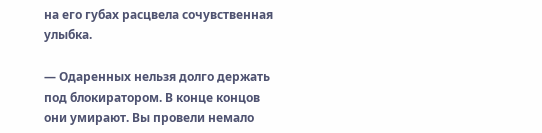на его губах расцвела сочувственная улыбка.

— Одаренных нельзя долго держать под блокиратором. В конце концов они умирают. Вы провели немало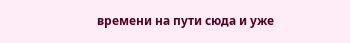времени на пути сюда и уже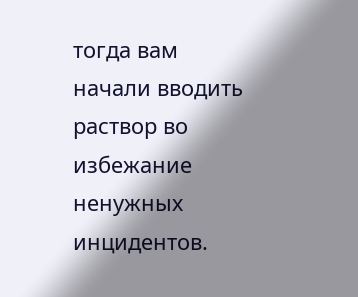тогда вам начали вводить раствор во избежание ненужных инцидентов.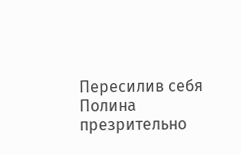Пересилив себя Полина презрительно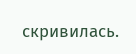скривилась.